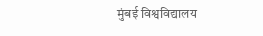मुंबई विश्वविद्यालय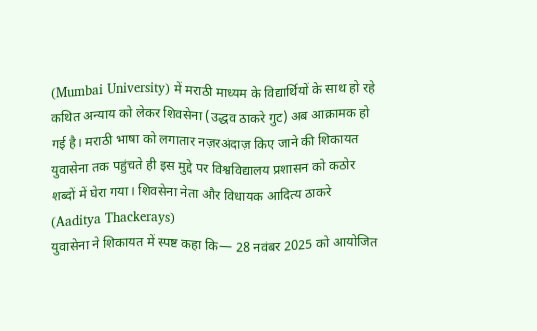(Mumbai University) में मराठी माध्यम के विद्यार्थियों के साथ हो रहे कथित अन्याय को लेकर शिवसेना (उद्धव ठाकरे गुट) अब आक्रामक हो गई है। मराठी भाषा को लगातार नज़रअंदाज़ किए जाने की शिकायत युवासेना तक पहुंचते ही इस मुद्दे पर विश्वविद्यालय प्रशासन को कठोर शब्दों में घेरा गया। शिवसेना नेता और विधायक आदित्य ठाकरे (Aaditya Thackerays)
युवासेना ने शिकायत में स्पष्ट कहा कि— 28 नवंबर 2025 को आयोजित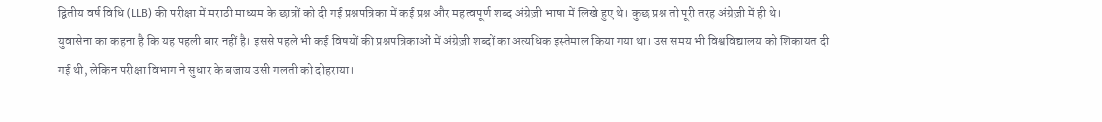द्वितीय वर्ष विधि (LLB) की परीक्षा में मराठी माध्यम के छात्रों को दी गई प्रश्नपत्रिका में कई प्रश्न और महत्वपूर्ण शब्द अंग्रेज़ी भाषा में लिखे हुए थे। कुछ प्रश्न तो पूरी तरह अंग्रेज़ी में ही थे।
युवासेना का कहना है कि यह पहली बार नहीं है। इससे पहले भी कई विषयों की प्रश्नपत्रिकाओं में अंग्रेज़ी शब्दों का अत्यधिक इस्तेमाल किया गया था। उस समय भी विश्वविद्यालय को शिकायत दी गई थी, लेकिन परीक्षा विभाग ने सुधार के बजाय उसी गलती को दोहराया।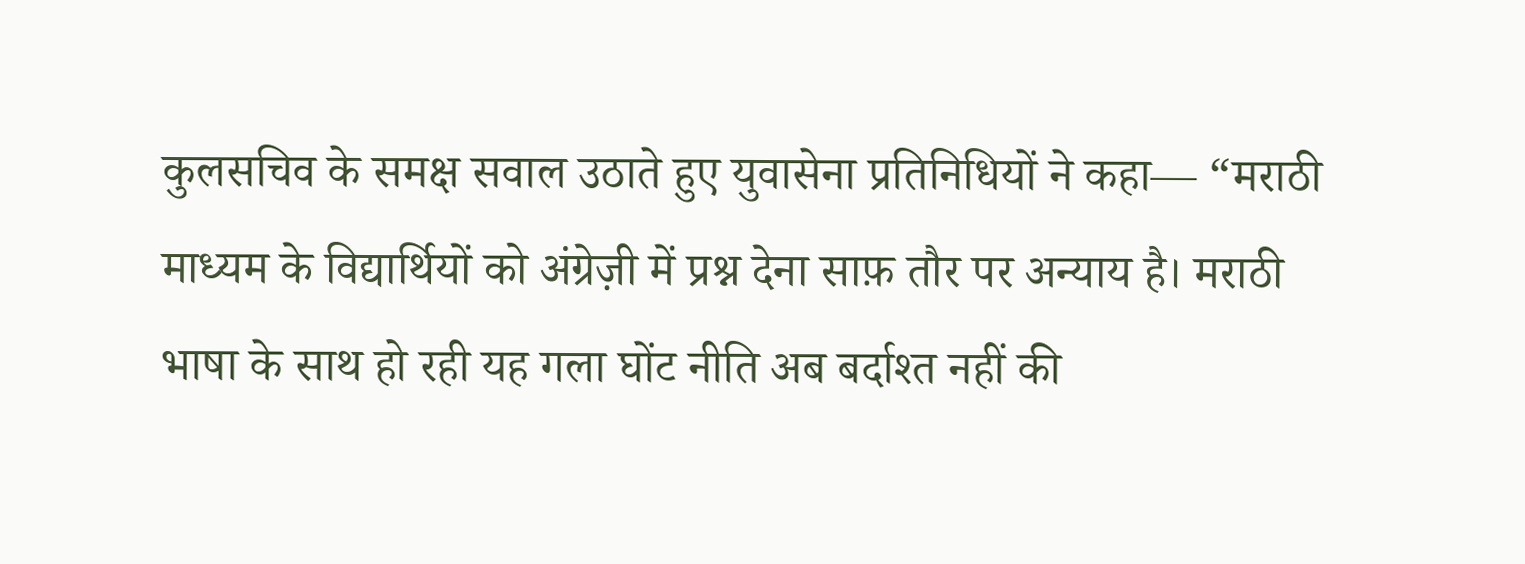कुलसचिव के समक्ष सवाल उठाते हुए युवासेना प्रतिनिधियों ने कहा— “मराठी माध्यम के विद्यार्थियों को अंग्रेज़ी में प्रश्न देना साफ़ तौर पर अन्याय है। मराठी भाषा के साथ हो रही यह गला घोंट नीति अब बर्दाश्त नहीं की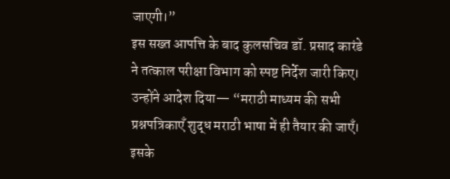जाएगी।”
इस सख्त आपत्ति के बाद कुलसचिव डॉ. प्रसाद कारंडे ने तत्काल परीक्षा विभाग को स्पष्ट निर्देश जारी किए। उन्होंने आदेश दिया— “मराठी माध्यम की सभी प्रश्नपत्रिकाएँ शुद्ध मराठी भाषा में ही तैयार की जाएँ। इसके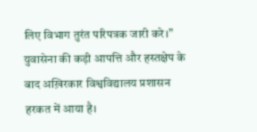लिए विभाग तुरंत परिपत्रक जारी करे।”
युवासेना की कड़ी आपत्ति और हस्तक्षेप के बाद अख़िरकार विश्वविद्यालय प्रशासन हरकत में आया है।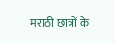मराठी छात्रों के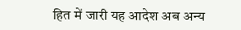हित में जारी यह आदेश अब अन्य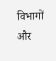विभागों और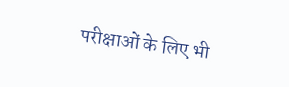परीक्षाओं के लिए भी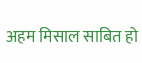अहम मिसाल साबित हो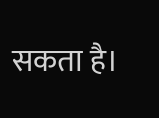सकता है।